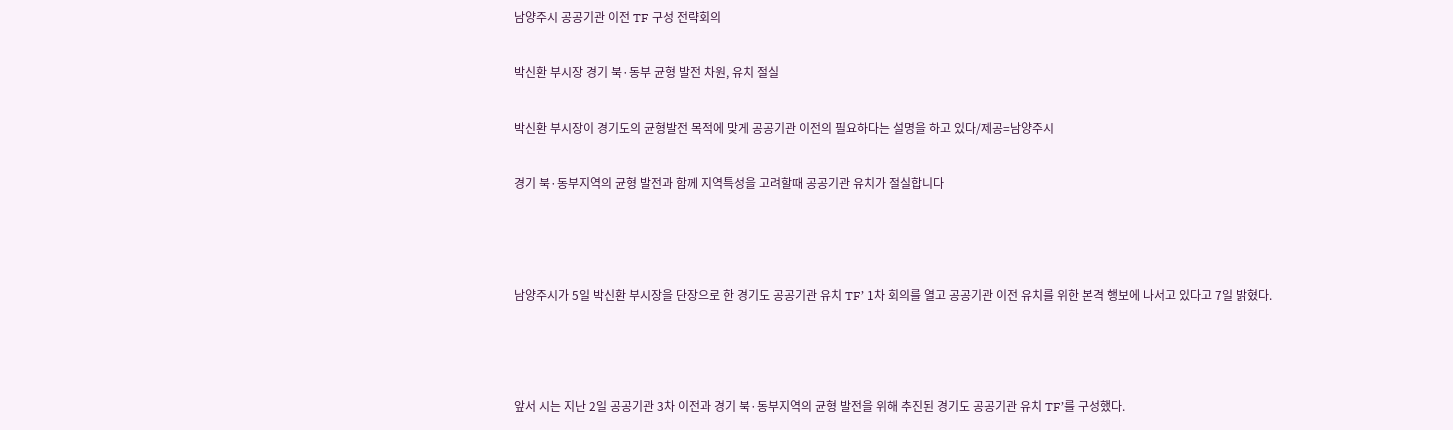남양주시 공공기관 이전 TF 구성 전략회의

박신환 부시장 경기 북·동부 균형 발전 차원, 유치 절실

박신환 부시장이 경기도의 균형발전 목적에 맞게 공공기관 이전의 필요하다는 설명을 하고 있다/제공=남양주시

경기 북·동부지역의 균형 발전과 함께 지역특성을 고려할때 공공기관 유치가 절실합니다



남양주시가 5일 박신환 부시장을 단장으로 한 경기도 공공기관 유치 TF’ 1차 회의를 열고 공공기관 이전 유치를 위한 본격 행보에 나서고 있다고 7일 밝혔다.



앞서 시는 지난 2일 공공기관 3차 이전과 경기 북·동부지역의 균형 발전을 위해 추진된 경기도 공공기관 유치 TF’를 구성했다.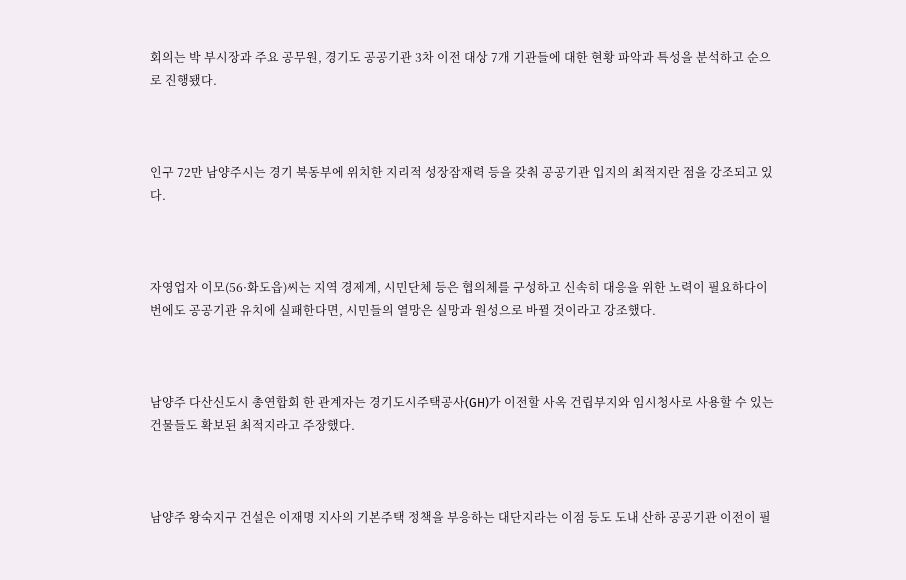회의는 박 부시장과 주요 공무원, 경기도 공공기관 3차 이전 대상 7개 기관들에 대한 현황 파악과 특성을 분석하고 순으로 진행됐다.



인구 72만 남양주시는 경기 북동부에 위치한 지리적 성장잠재력 등을 갖춰 공공기관 입지의 최적지란 점을 강조되고 있다.



자영업자 이모(56·화도읍)씨는 지역 경제계, 시민단체 등은 협의체를 구성하고 신속히 대응을 위한 노력이 필요하다이번에도 공공기관 유치에 실패한다면, 시민들의 열망은 실망과 원성으로 바뀔 것이라고 강조했다.



남양주 다산신도시 총연합회 한 관계자는 경기도시주택공사(GH)가 이전할 사옥 건립부지와 임시청사로 사용할 수 있는 건물들도 확보된 최적지라고 주장했다.



남양주 왕숙지구 건설은 이재명 지사의 기본주택 정책을 부응하는 대단지라는 이점 등도 도내 산하 공공기관 이전이 필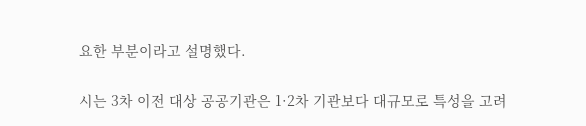요한 부분이라고 설명했다.

시는 3차 이전 대상 공공기관은 1·2차 기관보다 대규모로 특성을 고려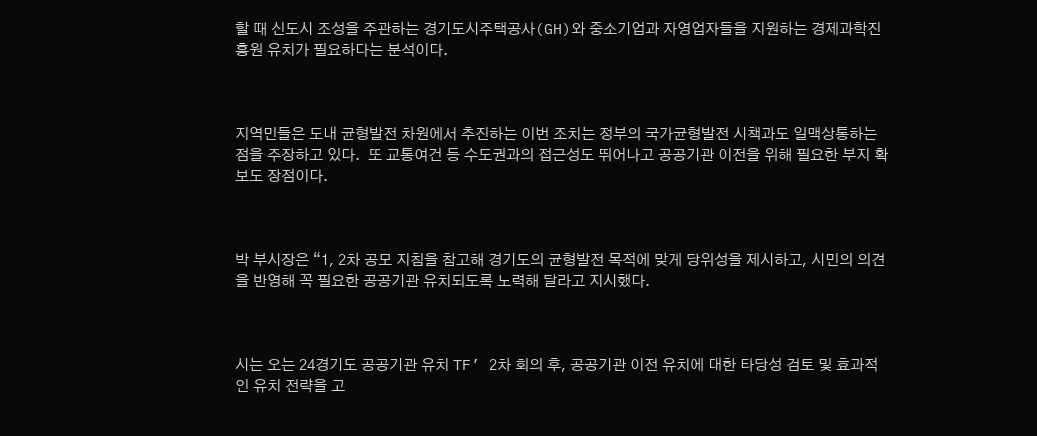할 때 신도시 조성을 주관하는 경기도시주택공사(GH)와 중소기업과 자영업자들을 지원하는 경제과학진흥원 유치가 필요하다는 분석이다.



지역민들은 도내 균형발전 차원에서 추진하는 이번 조치는 정부의 국가균형발전 시책과도 일맥상통하는 점을 주장하고 있다.  또 교통여건 등 수도권과의 접근성도 뛰어나고 공공기관 이전을 위해 필요한 부지 확보도 장점이다.



박 부시장은 “1, 2차 공모 지침을 참고해 경기도의 균형발전 목적에 맞게 당위성을 제시하고, 시민의 의견을 반영해 꼭 필요한 공공기관 유치되도록 노력해 달라고 지시했다.



시는 오는 24경기도 공공기관 유치 TF’ 2차 회의 후, 공공기관 이전 유치에 대한 타당성 검토 및 효과적인 유치 전략을 고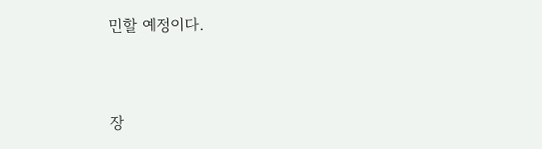민할 예정이다.


장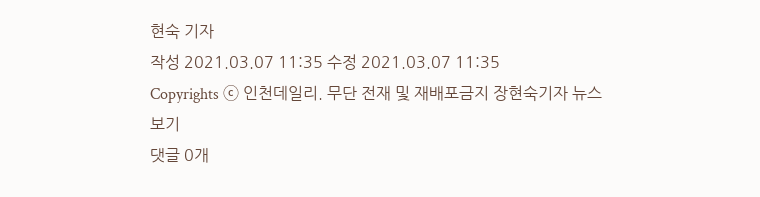현숙 기자
작성 2021.03.07 11:35 수정 2021.03.07 11:35
Copyrights ⓒ 인천데일리. 무단 전재 및 재배포금지 장현숙기자 뉴스보기
댓글 0개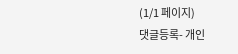(1/1 페이지)
댓글등록- 개인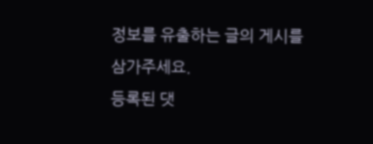정보를 유출하는 글의 게시를 삼가주세요.
등록된 댓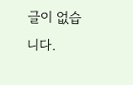글이 없습니다.